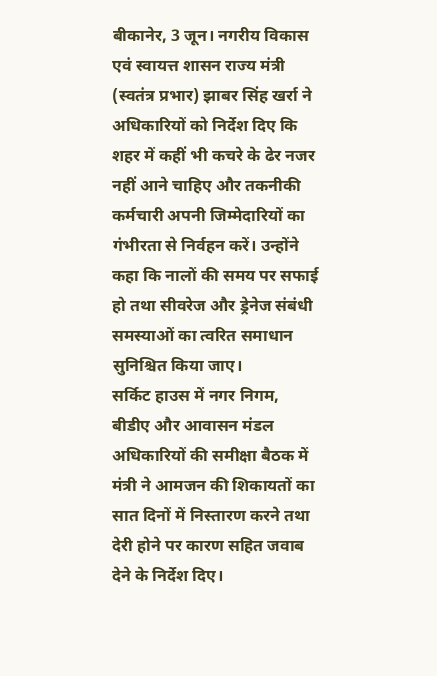बीकानेर, 3 जून। नगरीय विकास एवं स्वायत्त शासन राज्य मंत्री (स्वतंत्र प्रभार) झाबर सिंह खर्रा ने अधिकारियों को निर्देश दिए कि शहर में कहीं भी कचरे के ढेर नजर नहीं आने चाहिए और तकनीकी कर्मचारी अपनी जिम्मेदारियों का गंभीरता से निर्वहन करें। उन्होंने कहा कि नालों की समय पर सफाई हो तथा सीवरेज और ड्रेनेज संबंधी समस्याओं का त्वरित समाधान सुनिश्चित किया जाए।
सर्किट हाउस में नगर निगम, बीडीए और आवासन मंडल अधिकारियों की समीक्षा बैठक में मंत्री ने आमजन की शिकायतों का सात दिनों में निस्तारण करने तथा देरी होने पर कारण सहित जवाब देने के निर्देश दिए।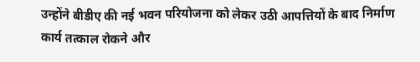उन्होंने बीडीए की नई भवन परियोजना को लेकर उठी आपत्तियों के बाद निर्माण कार्य तत्काल रोकने और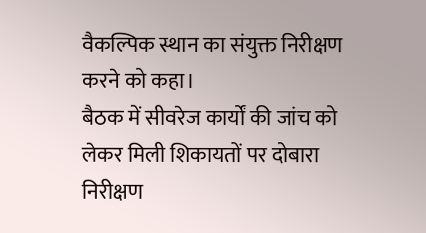वैकल्पिक स्थान का संयुक्त निरीक्षण करने को कहा।
बैठक में सीवरेज कार्यों की जांच को लेकर मिली शिकायतों पर दोबारा निरीक्षण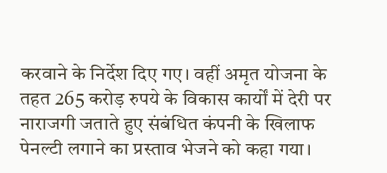करवाने के निर्देश दिए गए। वहीं अमृत योजना के तहत 265 करोड़ रुपये के विकास कार्यों में देरी पर नाराजगी जताते हुए संबंधित कंपनी के खिलाफ पेनल्टी लगाने का प्रस्ताव भेजने को कहा गया।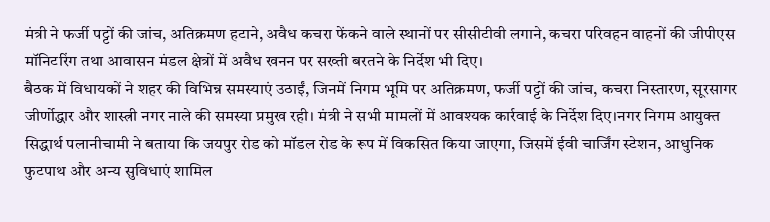मंत्री ने फर्जी पट्टों की जांच, अतिक्रमण हटाने, अवैध कचरा फेंकने वाले स्थानों पर सीसीटीवी लगाने, कचरा परिवहन वाहनों की जीपीएस मॉनिटरिंग तथा आवासन मंडल क्षेत्रों में अवैध खनन पर सख्ती बरतने के निर्देश भी दिए।
बैठक में विधायकों ने शहर की विभिन्न समस्याएं उठाईं, जिनमें निगम भूमि पर अतिक्रमण, फर्जी पट्टों की जांच, कचरा निस्तारण, सूरसागर जीर्णोद्धार और शास्त्री नगर नाले की समस्या प्रमुख रही। मंत्री ने सभी मामलों में आवश्यक कार्रवाई के निर्देश दिए।नगर निगम आयुक्त सिद्धार्थ पलानीचामी ने बताया कि जयपुर रोड को मॉडल रोड के रूप में विकसित किया जाएगा, जिसमें ईवी चार्जिंग स्टेशन, आधुनिक फुटपाथ और अन्य सुविधाएं शामिल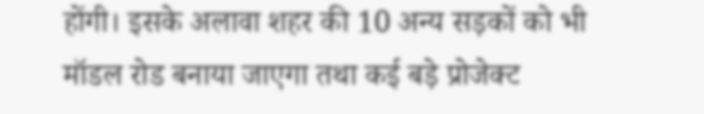होंगी। इसके अलावा शहर की 10 अन्य सड़कों को भी मॉडल रोड बनाया जाएगा तथा कई बड़े प्रोजेक्ट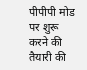पीपीपी मोड पर शुरू करने की तैयारी की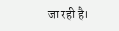जा रही है।